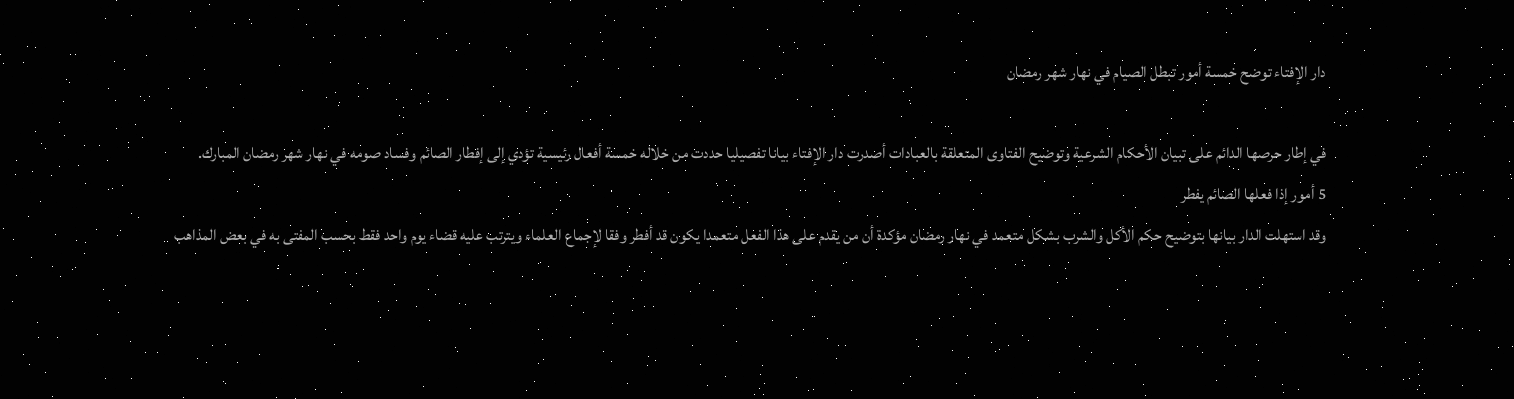دار الإفتاء توضح خمسة أمور تبطل الصيام في نهار شهر رمضان

في إطار حرصها الدائم على تبيان الأحكام الشرعية وتوضيح الفتاوى المتعلقة بالعبادات أصدرت دار الإفتاء بيانا تفصيليا حددت من خلاله خمسة أفعال رئيسية تؤدي إلى إفطار الصائم وفساد صومه في نهار شهر رمضان المبارك.
5 أمور إذا فعلها الصائم يفطر
وقد استهلت الدار بيانها بتوضيح حكم الأكل والشرب بشكل متعمد في نهار رمضان مؤكدة أن من يقدم على هذا الفعل متعمدا يكون قد أفطر وفقا لإجماع العلماء ويترتب عليه قضاء يوم واحد فقط بحسب المفتى به في بعض المذاهب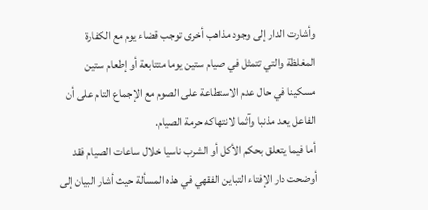وأشارت الدار إلى وجود مذاهب أخرى توجب قضاء يوم مع الكفارة المغلظة والتي تتمثل في صيام ستين يوما متتابعة أو إطعام ستين مسكينا في حال عدم الاستطاعة على الصوم مع الإجماع التام على أن الفاعل يعد مذنبا وآثما لانتهاكه حرمة الصيام.
أما فيما يتعلق بحكم الأكل أو الشرب ناسيا خلال ساعات الصيام فقد أوضحت دار الإفتاء التباين الفقهي في هذه المسألة حيث أشار البيان إلى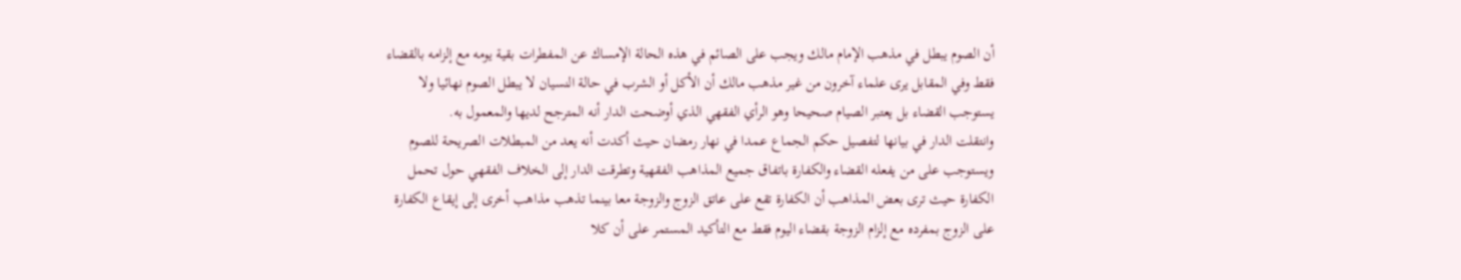أن الصوم يبطل في مذهب الإمام مالك ويجب على الصائم في هذه الحالة الإمساك عن المفطرات بقية يومه مع إلزامه بالقضاء فقط وفي المقابل يرى علماء آخرون من غير مذهب مالك أن الأكل أو الشرب في حالة النسيان لا يبطل الصوم نهائيا ولا يستوجب القضاء بل يعتبر الصيام صحيحا وهو الرأي الفقهي الذي أوضحت الدار أنه المترجح لديها والمعمول به.
وانتقلت الدار في بيانها لتفصيل حكم الجماع عمدا في نهار رمضان حيث أكدت أنه يعد من المبطلات الصريحة للصوم ويستوجب على من يفعله القضاء والكفارة باتفاق جميع المذاهب الفقهية وتطرقت الدار إلى الخلاف الفقهي حول تحمل الكفارة حيث ترى بعض المذاهب أن الكفارة تقع على عاتق الزوج والزوجة معا بينما تذهب مذاهب أخرى إلى إيقاع الكفارة على الزوج بمفرده مع إلزام الزوجة بقضاء اليوم فقط مع التأكيد المستمر على أن كلا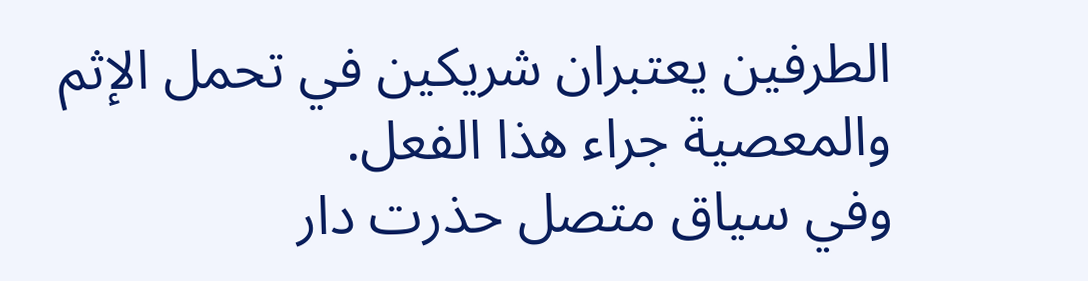الطرفين يعتبران شريكين في تحمل الإثم والمعصية جراء هذا الفعل.
وفي سياق متصل حذرت دار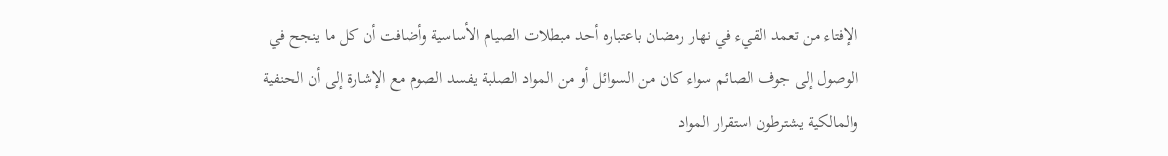الإفتاء من تعمد القيء في نهار رمضان باعتباره أحد مبطلات الصيام الأساسية وأضافت أن كل ما ينجح في الوصول إلى جوف الصائم سواء كان من السوائل أو من المواد الصلبة يفسد الصوم مع الإشارة إلى أن الحنفية والمالكية يشترطون استقرار المواد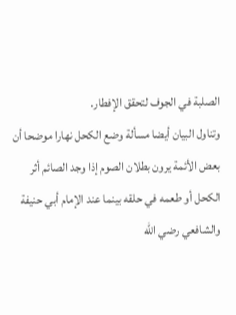الصلبة في الجوف لتحقق الإفطار.
وتناول البيان أيضا مسألة وضع الكحل نهارا موضحا أن بعض الأئمة يرون بطلان الصوم إذا وجد الصائم أثر الكحل أو طعمه في حلقه بينما عند الإمام أبي حنيفة والشافعي رضي الله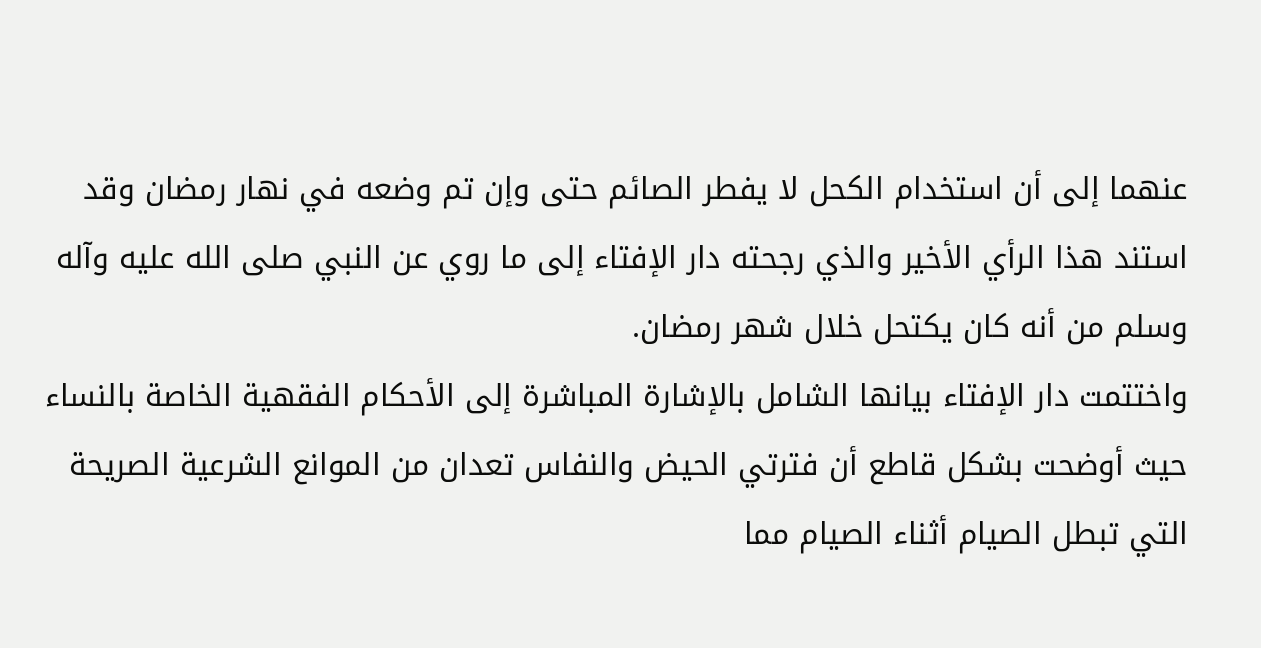عنهما إلى أن استخدام الكحل لا يفطر الصائم حتى وإن تم وضعه في نهار رمضان وقد استند هذا الرأي الأخير والذي رجحته دار الإفتاء إلى ما روي عن النبي صلى الله عليه وآله وسلم من أنه كان يكتحل خلال شهر رمضان.
واختتمت دار الإفتاء بيانها الشامل بالإشارة المباشرة إلى الأحكام الفقهية الخاصة بالنساء حيث أوضحت بشكل قاطع أن فترتي الحيض والنفاس تعدان من الموانع الشرعية الصريحة التي تبطل الصيام أثناء الصيام مما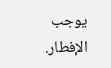يوجب الإفطار.